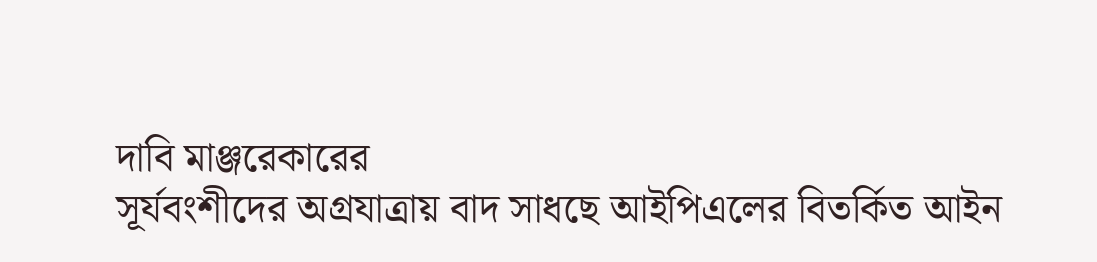দাবি মাঞ্জরেকারের
সূর্যবংশীদের অগ্রযাত্রায় বাদ সাধছে আইপিএলের বিতর্কিত আইন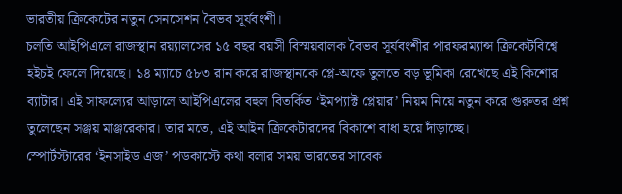ভারতীয় ক্রিকেটের নতুন সেনসেশন বৈভব সূর্যবংশী।
চলতি আইপিএলে রাজস্থান রয়্যালসের ১৫ বছর বয়সী বিস্ময়বালক বৈভব সূর্যবংশীর পারফরম্যান্স ক্রিকেটবিশ্বে হইচই ফেলে দিয়েছে। ১৪ ম্যাচে ৫৮৩ রান করে রাজস্থানকে প্লে-অফে তুলতে বড় ভূমিকা রেখেছে এই কিশোর ব্যাটার। এই সাফল্যের আড়ালে আইপিএলের বহুল বিতর্কিত ‘ইমপ্যাক্ট প্লেয়ার’ নিয়ম নিয়ে নতুন করে গুরুতর প্রশ্ন তুলেছেন সঞ্জয় মাঞ্জরেকার। তার মতে, এই আইন ক্রিকেটারদের বিকাশে বাধা হয়ে দাঁড়াচ্ছে।
স্পোর্টস্টারের ‘ইনসাইড এজ’ পডকাস্টে কথা বলার সময় ভারতের সাবেক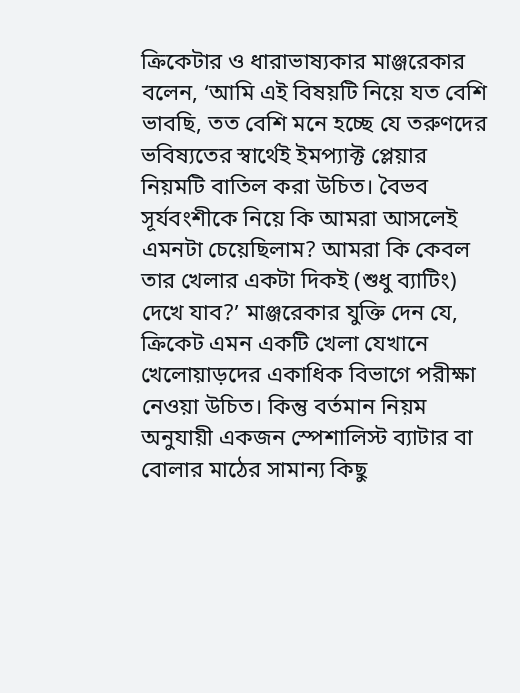ক্রিকেটার ও ধারাভাষ্যকার মাঞ্জরেকার বলেন, ‘আমি এই বিষয়টি নিয়ে যত বেশি ভাবছি, তত বেশি মনে হচ্ছে যে তরুণদের ভবিষ্যতের স্বার্থেই ইমপ্যাক্ট প্লেয়ার নিয়মটি বাতিল করা উচিত। বৈভব সূর্যবংশীকে নিয়ে কি আমরা আসলেই এমনটা চেয়েছিলাম? আমরা কি কেবল তার খেলার একটা দিকই (শুধু ব্যাটিং) দেখে যাব?’ মাঞ্জরেকার যুক্তি দেন যে, ক্রিকেট এমন একটি খেলা যেখানে খেলোয়াড়দের একাধিক বিভাগে পরীক্ষা নেওয়া উচিত। কিন্তু বর্তমান নিয়ম অনুযায়ী একজন স্পেশালিস্ট ব্যাটার বা বোলার মাঠের সামান্য কিছু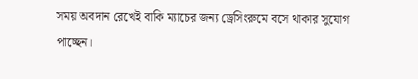সময় অবদান রেখেই বাকি ম্যাচের জন্য ড্রেসিংরুমে বসে থাকার সুযোগ পাচ্ছেন।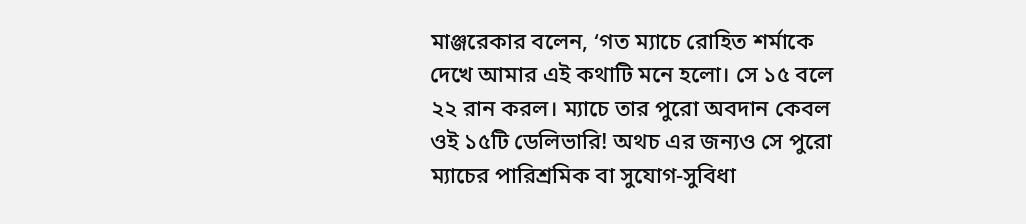মাঞ্জরেকার বলেন, ‘গত ম্যাচে রোহিত শর্মাকে দেখে আমার এই কথাটি মনে হলো। সে ১৫ বলে ২২ রান করল। ম্যাচে তার পুরো অবদান কেবল ওই ১৫টি ডেলিভারি! অথচ এর জন্যও সে পুরো ম্যাচের পারিশ্রমিক বা সুযোগ-সুবিধা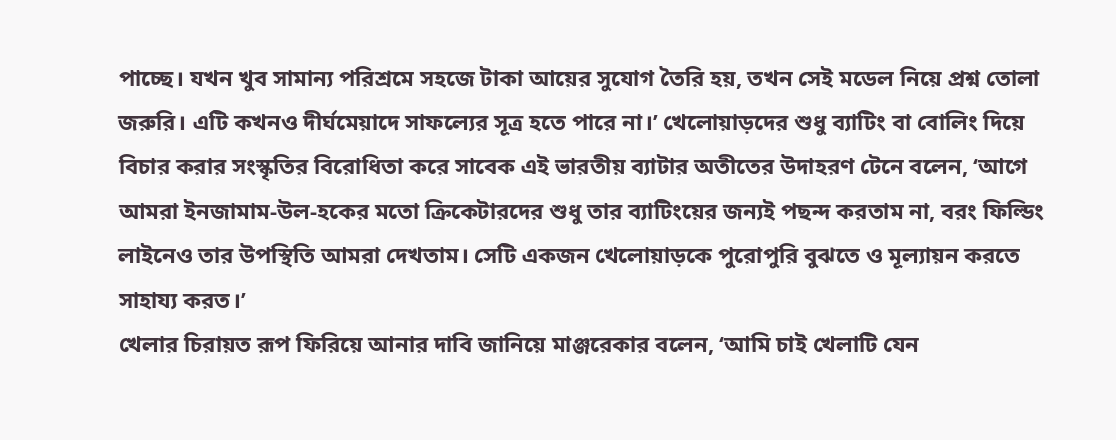পাচ্ছে। যখন খুব সামান্য পরিশ্রমে সহজে টাকা আয়ের সুযোগ তৈরি হয়, তখন সেই মডেল নিয়ে প্রশ্ন তোলা জরুরি। এটি কখনও দীর্ঘমেয়াদে সাফল্যের সূত্র হতে পারে না।’ খেলোয়াড়দের শুধু ব্যাটিং বা বোলিং দিয়ে বিচার করার সংস্কৃতির বিরোধিতা করে সাবেক এই ভারতীয় ব্যাটার অতীতের উদাহরণ টেনে বলেন, ‘আগে আমরা ইনজামাম-উল-হকের মতো ক্রিকেটারদের শুধু তার ব্যাটিংয়ের জন্যই পছন্দ করতাম না, বরং ফিল্ডিং লাইনেও তার উপস্থিতি আমরা দেখতাম। সেটি একজন খেলোয়াড়কে পুরোপুরি বুঝতে ও মূল্যায়ন করতে সাহায্য করত।’
খেলার চিরায়ত রূপ ফিরিয়ে আনার দাবি জানিয়ে মাঞ্জরেকার বলেন, ‘আমি চাই খেলাটি যেন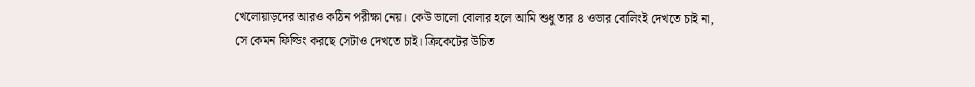খেলোয়াড়দের আরও কঠিন পরীক্ষা নেয়। কেউ ভালো বোলার হলে আমি শুধু তার ৪ ওভার বোলিংই দেখতে চাই না, সে কেমন ফিল্ডিং করছে সেটাও দেখতে চাই। ক্রিকেটের উচিত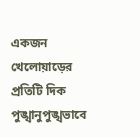একজন খেলোয়াড়ের প্রতিটি দিক পুঙ্খানুপুঙ্খভাবে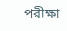পরীক্ষা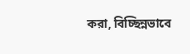করা, বিচ্ছিন্নভাবে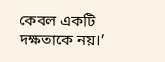কেবল একটি দক্ষতাকে নয়।’